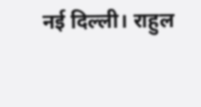नई दिल्ली। राहुल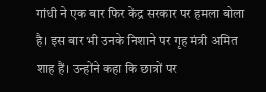गांधी ने एक बार फिर केंद्र सरकार पर हमला बोला है। इस बार भी उनके निशाने पर गृह मंत्री अमित शाह हैं। उन्होंने कहा कि छात्रों पर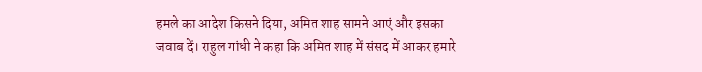हमले का आदेश किसने दिया, अमित शाह सामने आएं और इसका जवाब दें। राहुल गांधी ने कहा कि अमित शाह में संसद में आकर हमारे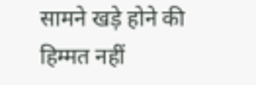सामने खड़े होने की हिम्मत नहीं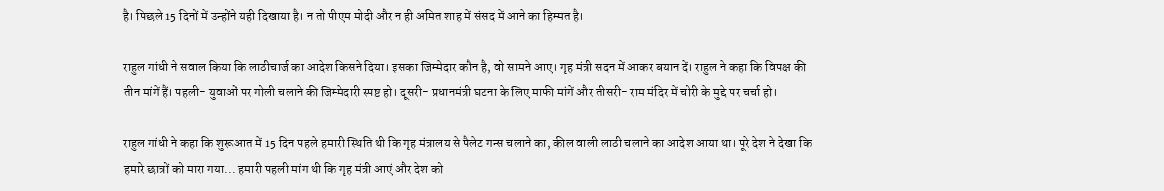है। पिछले 15 दिनों में उन्होंने यही दिखाया है। न तो पीएम मोदी और न ही अमित शाह में संसद में आने का हिम्मत है।

राहुल गांधी ने सवाल किया कि लाठीचार्ज का आदेश किसने दिया। इसका जिम्मेदार कौन है, वो सामने आए। गृह मंत्री सदन में आकर बयान दें। राहुल ने कहा कि विपक्ष की तीन मांगें हैं। पहली- युवाओं पर गोली चलाने की जिम्मेदारी स्पष्ट हो। दूसरी- प्रधानमंत्री घटना के लिए माफी मांगें और तीसरी- राम मंदिर में चोरी के मुद्दे पर चर्चा हो।

राहुल गांधी ने कहा कि शुरूआत में 15 दिन पहले हमारी स्थिति थी कि गृह मंत्रालय से पैलेट गन्स चलाने का, कील वाली लाठी चलाने का आदेश आया था। पूरे देश ने देखा कि हमारे छात्रों को मारा गया... हमारी पहली मांग थी कि गृह मंत्री आएं और देश को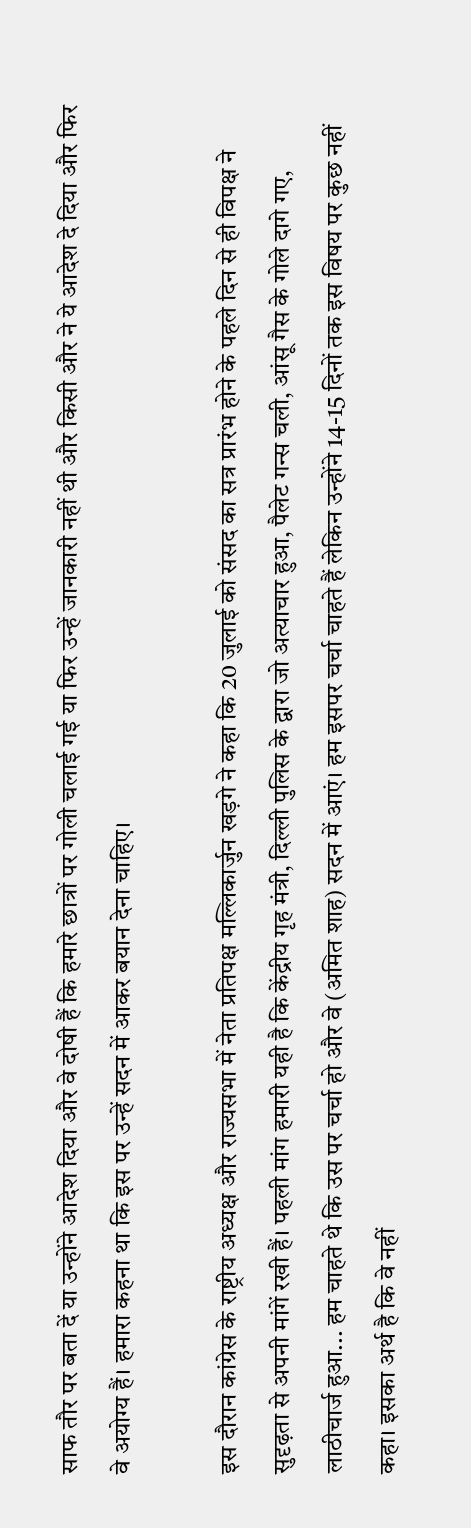साफ तौर पर बता दें या उन्होंने आदेश दिया और वे दोषी हैं कि हमारे छात्रों पर गोली चलाई गई या फिर उन्हें जानकारी नहीं थी और किसी और ने ये आदेश दे दिया और फिर वे अयोग्य हैं। हमारा कहना था कि इस पर उन्हें सदन में आकर बयान देना चाहिए।

इस दौरान कांग्रेस के राष्ट्रीय अध्यक्ष और राज्यसभा में नेता प्रतिपक्ष मल्लिकार्जुन खड़गे ने कहा कि 20 जुलाई को संसद का सत्र प्रारंभ होने के पहले दिन से ही विपक्ष ने सुदृढ़ता से अपनी मांगें रखी हैं। पहली मांग हमारी यही है कि केंद्रीय गृह मंत्री, दिल्ली पुलिस के द्वारा जो अत्याचार हुआ, पैलेट गन्स चली, आंसू गैस के गोले दागे गए, लाठीचार्ज हुआ... हम चाहते थे कि उस पर चर्चा हो और वे (अमित शाह) सदन में आएं। हम इसपर चर्चा चाहते हैं लेकिन उन्होंने 14-15 दिनों तक इस विषय पर कुछ नहीं कहा। इसका अर्थ है कि वे नहीं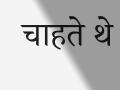चाहते थे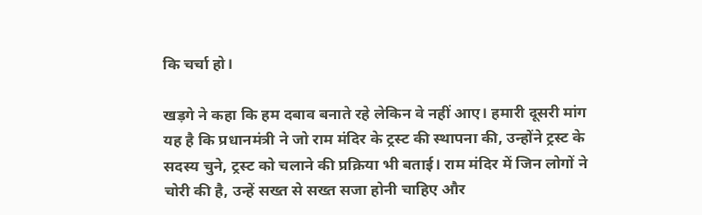कि चर्चा हो।

खड़गे ने कहा कि हम दबाव बनाते रहे लेकिन वे नहीं आए। हमारी दूसरी मांग यह है कि प्रधानमंत्री ने जो राम मंदिर के ट्रस्ट की स्थापना की, उन्होंने ट्रस्ट के सदस्य चुने, ट्रस्ट को चलाने की प्रक्रिया भी बताई। राम मंदिर में जिन लोगों ने चोरी की है, उन्हें सख्त से सख्त सजा होनी चाहिए और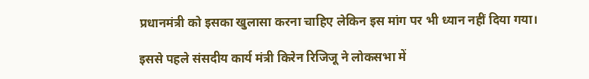प्रधानमंत्री को इसका खुलासा करना चाहिए लेकिन इस मांग पर भी ध्यान नहीं दिया गया।

इससे पहले संसदीय कार्य मंत्री किरेन रिजिजू ने लोकसभा में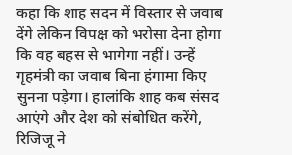कहा कि शाह सदन में विस्तार से जवाब देंगे लेकिन विपक्ष को भरोसा देना होगा कि वह बहस से भागेगा नहीं। उन्हें गृहमंत्री का जवाब बिना हंगामा किए सुनना पड़ेगा। हालांकि शाह कब संसद आएंगे और देश को संबोधित करेंगे, रिजिजू ने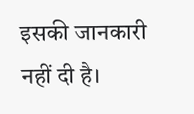इसकी जानकारी नहीं दी है।